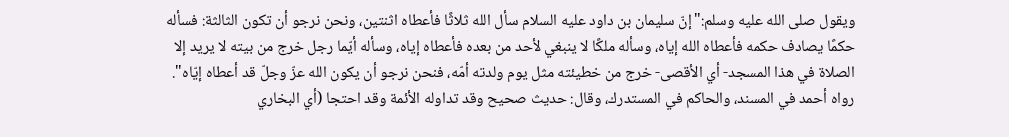ويقول صلى الله عليه وسلم:"إنّ سليمان بن داود عليه السلام سأل الله ثلاثًا فأعطاه اثنتين، ونحن نرجو أن تكون الثالثة: فسأله حكمًا يصادف حكمه فأعطاه الله إياه، وسأله ملكًا لا ينبغي لأحد من بعده فأعطاه إياه، وسأله أيّما رجل خرج من بيته لا يريد إلا الصلاة في هذا المسجد- أي الأقصى- خرج من خطيئته مثل يوم ولدته أمّه، فنحن نرجو أن يكون الله عزّ وجلّ قد أعطاه إيّاه". رواه أحمد في المسند، والحاكم في المستدرك، وقال: حديث صحيح وقد تداوله الأئمة وقد احتجا (أي البخاري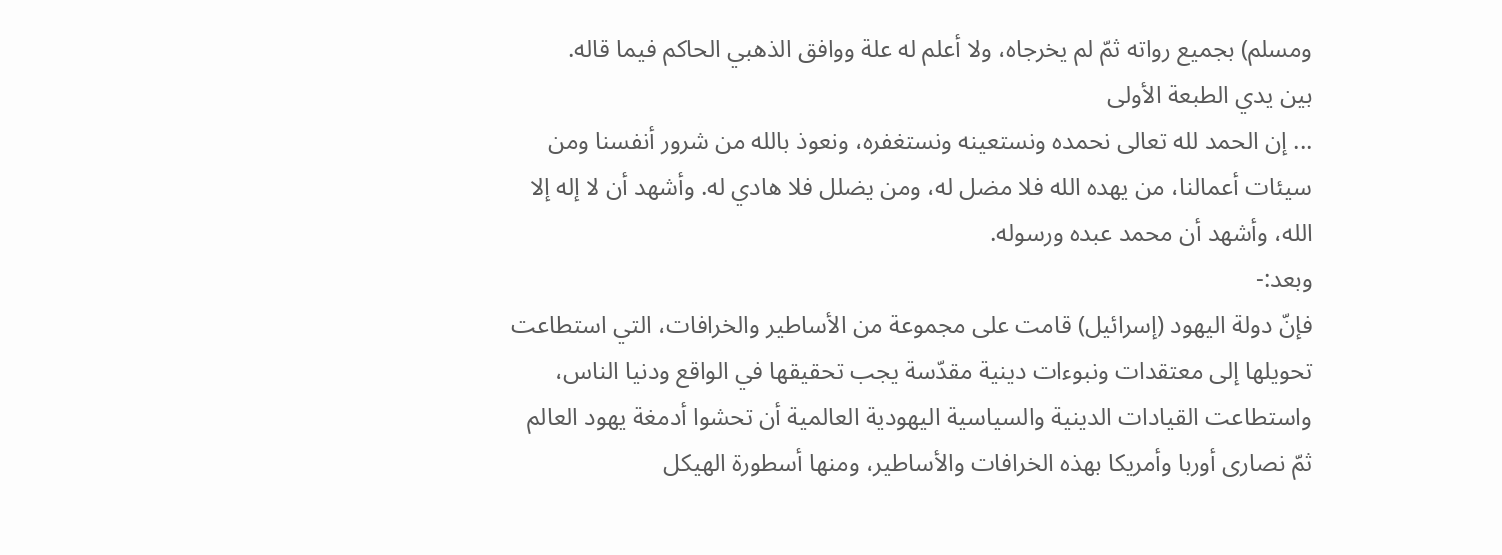ومسلم) بجميع رواته ثمّ لم يخرجاه، ولا أعلم له علة ووافق الذهبي الحاكم فيما قاله.
بين يدي الطبعة الأولى
... إن الحمد لله تعالى نحمده ونستعينه ونستغفره، ونعوذ بالله من شرور أنفسنا ومن سيئات أعمالنا، من يهده الله فلا مضل له، ومن يضلل فلا هادي له. وأشهد أن لا إله إلا الله، وأشهد أن محمد عبده ورسوله.
وبعد:-
فإنّ دولة اليهود (إسرائيل) قامت على مجموعة من الأساطير والخرافات، التي استطاعت تحويلها إلى معتقدات ونبوءات دينية مقدّسة يجب تحقيقها في الواقع ودنيا الناس، واستطاعت القيادات الدينية والسياسية اليهودية العالمية أن تحشوا أدمغة يهود العالم ثمّ نصارى أوربا وأمريكا بهذه الخرافات والأساطير، ومنها أسطورة الهيكل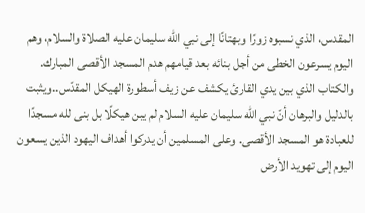المقدس، الذي نسبوه زورًا وبهتانًا إلى نبي الله سليمان عليه الصلاة والسلام، وهم اليوم يسرعون الخطى من أجل بنائه بعد قيامهم هدم المسجد الأقصى المبارك. والكتاب الذي بين يدي القارئ يكشف عن زيف أسطورة الهيكل المقدّس..ويثبت بالدليل والبرهان أنّ نبي الله سليمان عليه السلام لم يبن هيكلًا بل بنى لله مسجدًا للعبادة هو المسجد الأقصى. وعلى المسلمين أن يدركوا أهداف اليهود الذين يسعون اليوم إلى تهويد الأرض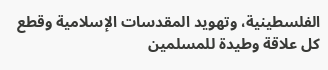الفلسطينية، وتهويد المقدسات الإسلامية وقطع كل علاقة وطيدة للمسلمين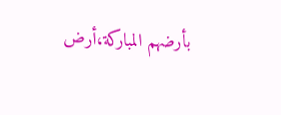بأرضهم المباركة،أرض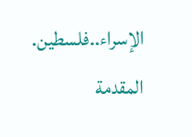الإسراء..فلسطين.
المقدمة